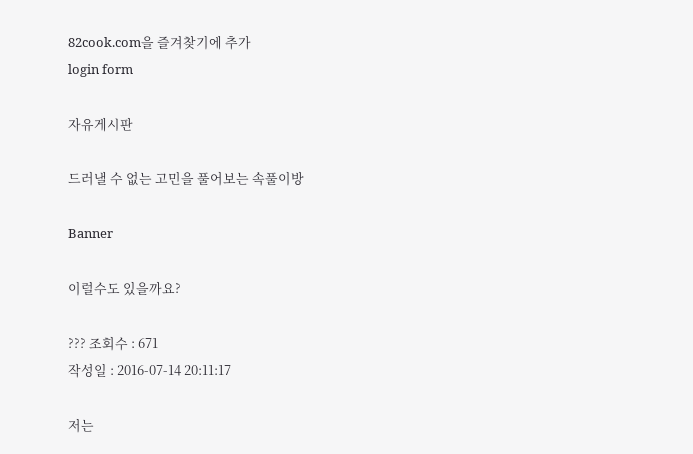82cook.com을 즐겨찾기에 추가
login form

자유게시판

드러낼 수 없는 고민을 풀어보는 속풀이방

Banner

이럴수도 있을까요?

??? 조회수 : 671
작성일 : 2016-07-14 20:11:17

저는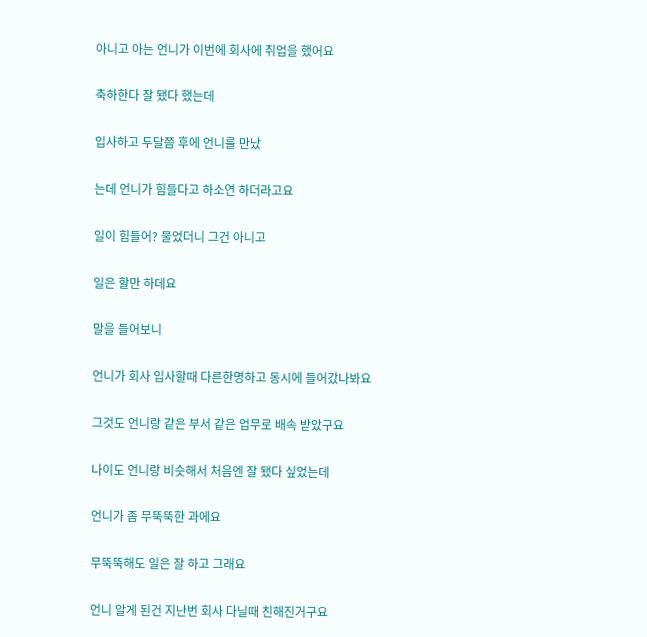아니고 아는 언니가 이번에 회사에 취업을 했어요

축하한다 잘 됐다 했는데

입사하고 두달쯤 후에 언니를 만났

는데 언니가 힘들다고 하소연 하더라고요

일이 힘들어? 물었더니 그건 아니고

일은 할만 하데요

말을 들어보니

언니가 회사 입사할때 다른한명하고 동시에 들어갔나봐요

그것도 언니랑 같은 부서 같은 업무로 배속 받았구요

나이도 언니랑 비슷해서 처음엔 잘 됐다 싶었는데

언니가 좀 무뚝뚝한 과에요

무뚝뚝해도 일은 잘 하고 그래요

언니 알게 된건 지난번 회사 다닐때 친해진거구요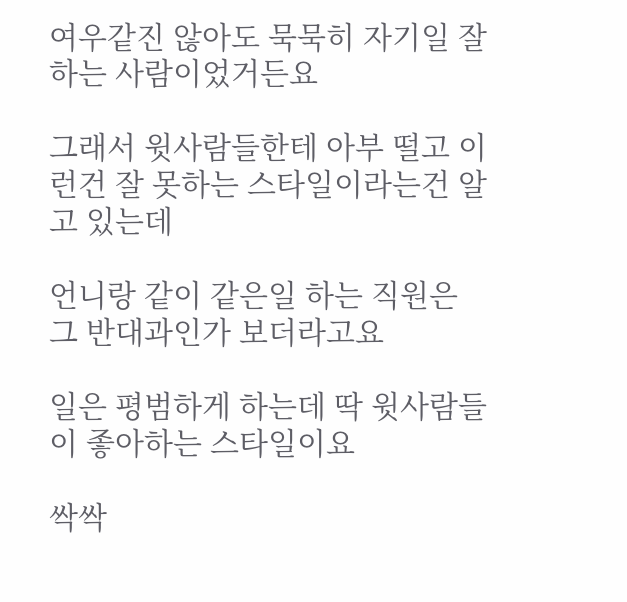여우같진 않아도 묵묵히 자기일 잘 하는 사람이었거든요

그래서 윗사람들한테 아부 떨고 이런건 잘 못하는 스타일이라는건 알고 있는데

언니랑 같이 같은일 하는 직원은 그 반대과인가 보더라고요

일은 평범하게 하는데 딱 윗사람들이 좋아하는 스타일이요

싹싹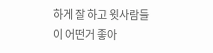하게 잘 하고 윗사람들이 어떤거 좋아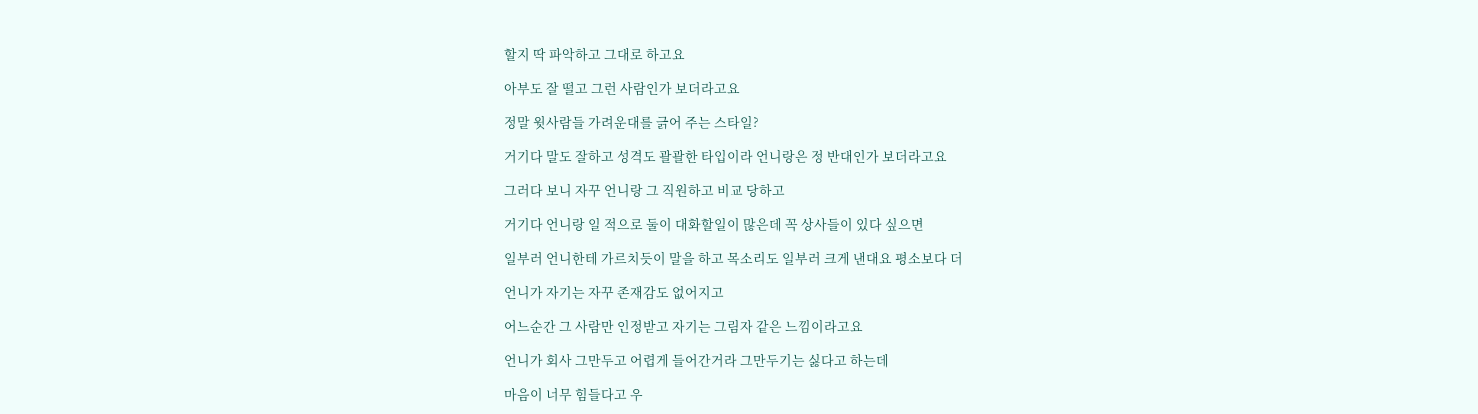할지 딱 파악하고 그대로 하고요

아부도 잘 떨고 그런 사람인가 보더라고요

정말 윗사람들 가려운대를 긁어 주는 스타일?

거기다 말도 잘하고 성격도 괄괄한 타입이라 언니랑은 정 반대인가 보더라고요

그러다 보니 자꾸 언니랑 그 직원하고 비교 당하고

거기다 언니랑 일 적으로 둘이 대화할일이 많은데 꼭 상사들이 있다 싶으면

일부러 언니한테 가르치듯이 말을 하고 목소리도 일부러 크게 낸대요 평소보다 더

언니가 자기는 자꾸 존재감도 없어지고

어느순간 그 사람만 인정받고 자기는 그림자 같은 느낌이라고요

언니가 회사 그만두고 어렵게 들어간거라 그만두기는 싫다고 하는데

마음이 너무 힘들다고 우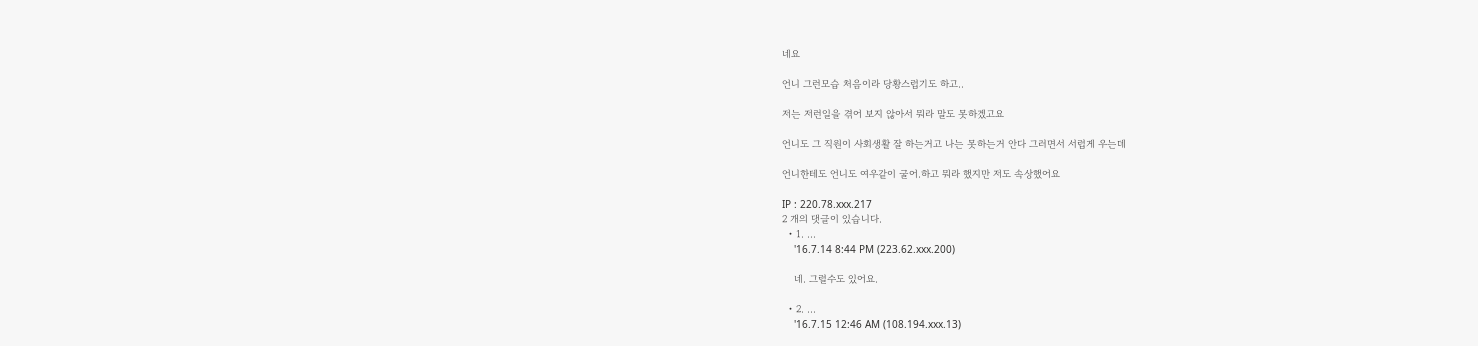네요

언니 그런모습 처음이라 당황스럽기도 하고..

저는 저런일을 겪어 보지 않아서 뭐라 말도 못하겠고요

언니도 그 직원이 사회생활 잘 하는거고 나는 못하는거 안다 그러면서 서럽게 우는데

언니한테도 언니도 여우같이 굴어.하고 뭐라 했지만 저도 속상했어요

IP : 220.78.xxx.217
2 개의 댓글이 있습니다.
  • 1. ...
    '16.7.14 8:44 PM (223.62.xxx.200)

    네. 그럴수도 있어요.

  • 2. ...
    '16.7.15 12:46 AM (108.194.xxx.13)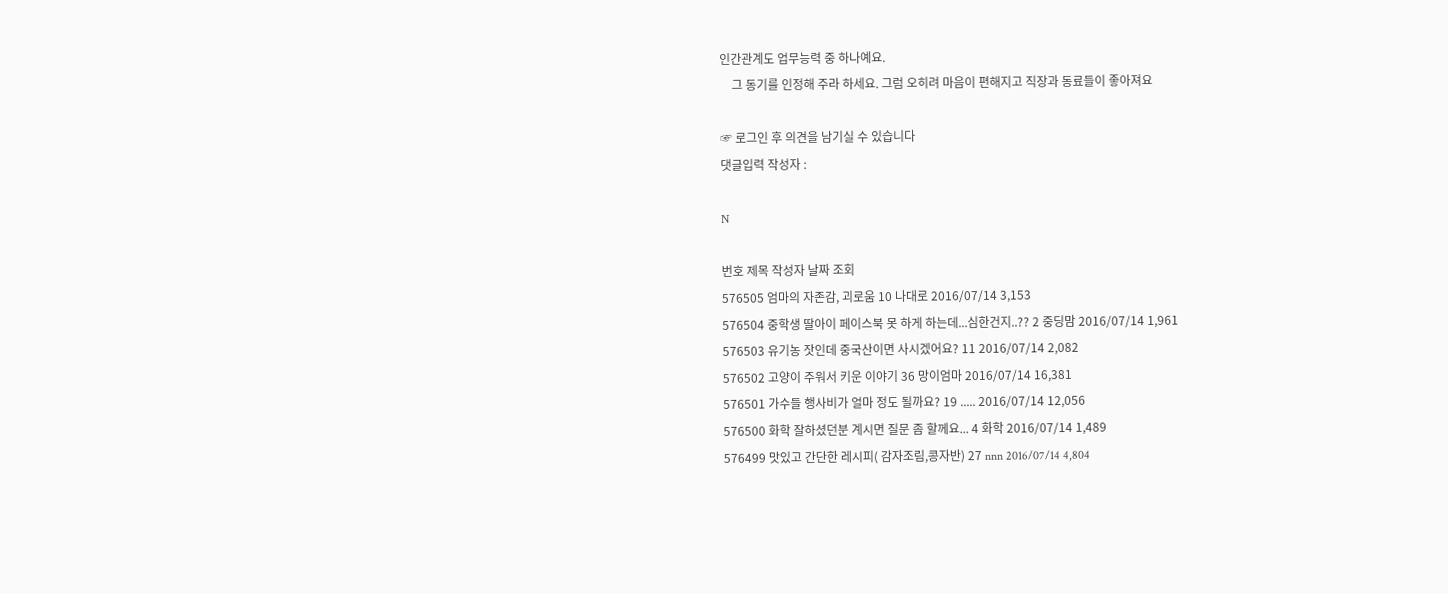인간관계도 업무능력 중 하나예요.
    그 동기를 인정해 주라 하세요. 그럼 오히려 마음이 편해지고 직장과 동료들이 좋아져요

☞ 로그인 후 의견을 남기실 수 있습니다
댓글입력 작성자 :

N

번호 제목 작성자 날짜 조회
576505 엄마의 자존감, 괴로움 10 나대로 2016/07/14 3,153
576504 중학생 딸아이 페이스북 못 하게 하는데...심한건지..?? 2 중딩맘 2016/07/14 1,961
576503 유기농 잣인데 중국산이면 사시겠어요? 11 2016/07/14 2,082
576502 고양이 주워서 키운 이야기 36 망이엄마 2016/07/14 16,381
576501 가수들 행사비가 얼마 정도 될까요? 19 ..... 2016/07/14 12,056
576500 화학 잘하셨던분 계시면 질문 좀 할께요... 4 화학 2016/07/14 1,489
576499 맛있고 간단한 레시피( 감자조림,콩자반) 27 nnn 2016/07/14 4,804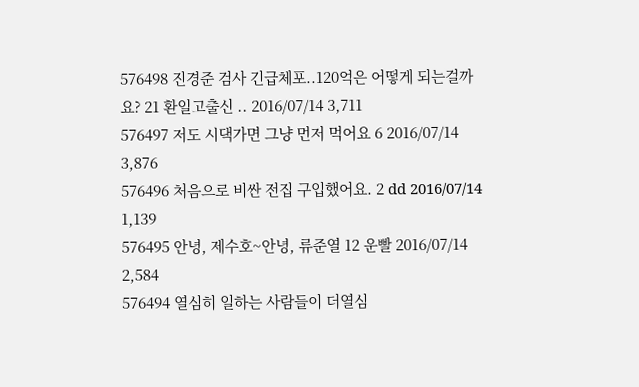576498 진경준 검사 긴급체포..120억은 어떻게 되는걸까요? 21 환일고출신 .. 2016/07/14 3,711
576497 저도 시댁가면 그냥 먼저 먹어요 6 2016/07/14 3,876
576496 처음으로 비싼 전집 구입했어요. 2 dd 2016/07/14 1,139
576495 안녕, 제수호~안녕, 류준열 12 운빨 2016/07/14 2,584
576494 열심히 일하는 사람들이 더열심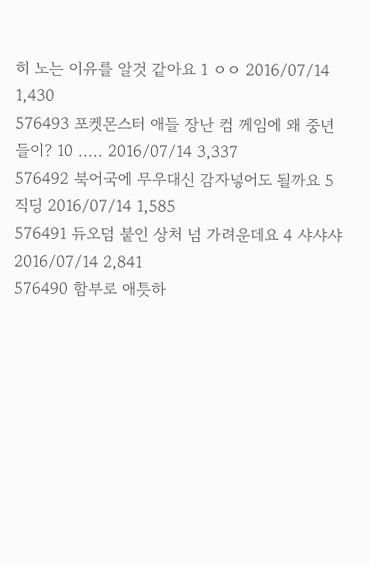히 노는 이유를 알것 같아요 1 ㅇㅇ 2016/07/14 1,430
576493 포켓몬스터 애들 장난 컴 께임에 왜 중년들이? 10 ..... 2016/07/14 3,337
576492 북어국에 무우대신 감자넣어도 될까요 5 직딩 2016/07/14 1,585
576491 듀오덤 붙인 상처 넘 가려운데요 4 샤샤샤 2016/07/14 2,841
576490 함부로 애틋하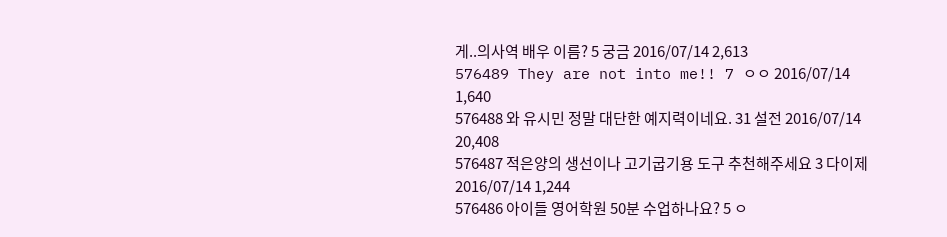게..의사역 배우 이름? 5 궁금 2016/07/14 2,613
576489 They are not into me!! 7 ㅇㅇ 2016/07/14 1,640
576488 와 유시민 정말 대단한 예지력이네요. 31 설전 2016/07/14 20,408
576487 적은양의 생선이나 고기굽기용 도구 추천해주세요 3 다이제 2016/07/14 1,244
576486 아이들 영어학원 50분 수업하나요? 5 ㅇ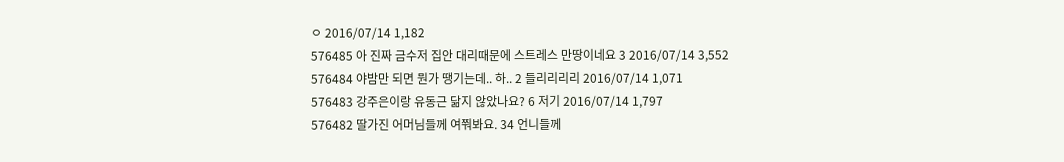ㅇ 2016/07/14 1,182
576485 아 진짜 금수저 집안 대리때문에 스트레스 만땅이네요 3 2016/07/14 3,552
576484 야밤만 되면 뭔가 땡기는데.. 하.. 2 들리리리리 2016/07/14 1,071
576483 강주은이랑 유동근 닮지 않았나요? 6 저기 2016/07/14 1,797
576482 딸가진 어머님들께 여쭤봐요. 34 언니들께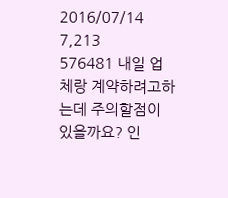2016/07/14 7,213
576481 내일 업체랑 계약하려고하는데 주의할점이 있을까요? 인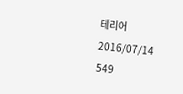테리어 2016/07/14 549